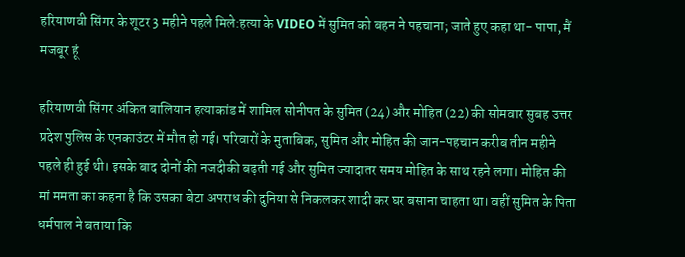हरियाणवी सिंगर के शूटर 3 महीने पहले मिले:हत्या के VIDEO में सुमित को बहन ने पहचाना; जाते हुए कहा था- पापा, मैं मजबूर हूं

हरियाणवी सिंगर अंकित बालियान हत्याकांड में शामिल सोनीपत के सुमित (24) और मोहित (22) की सोमवार सुबह उत्तर प्रदेश पुलिस के एनकाउंटर में मौत हो गई। परिवारों के मुताबिक, सुमित और मोहित की जान-पहचान करीब तीन महीने पहले ही हुई थी। इसके बाद दोनों की नजदीकी बढ़ती गई और सुमित ज्यादातर समय मोहित के साथ रहने लगा। मोहित की मां ममता का कहना है कि उसका बेटा अपराध की दुनिया से निकलकर शादी कर घर बसाना चाहता था। वहीं सुमित के पिता धर्मपाल ने बताया कि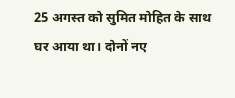25 अगस्त को सुमित मोहित के साथ घर आया था। दोनों नए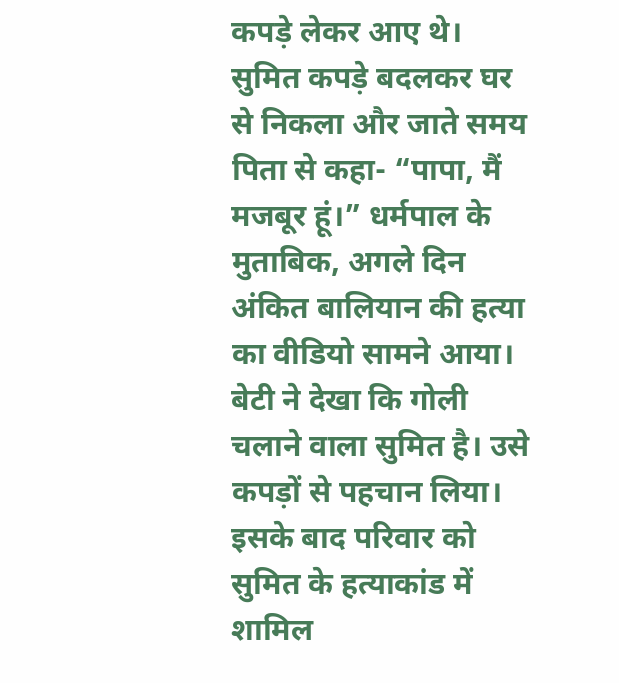कपड़े लेकर आए थे। सुमित कपड़े बदलकर घर से निकला और जाते समय पिता से कहा- “पापा, मैं मजबूर हूं।” धर्मपाल के मुताबिक, अगले दिन अंकित बालियान की हत्या का वीडियो सामने आया। बेटी ने देखा कि गोली चलाने वाला सुमित है। उसे कपड़ों से पहचान लिया। इसके बाद परिवार को सुमित के हत्याकांड में शामिल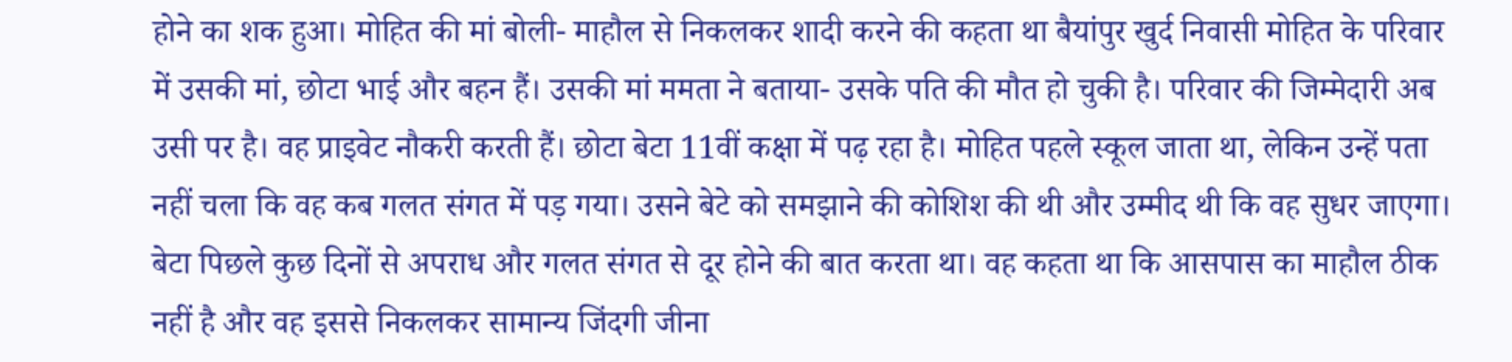होने का शक हुआ। मोहित की मां बोली- माहौल से निकलकर शादी करने की कहता था बैयांपुर खुर्द निवासी मोहित के परिवार में उसकी मां, छोटा भाई और बहन हैं। उसकी मां ममता ने बताया- उसके पति की मौत हो चुकी है। परिवार की जिम्मेदारी अब उसी पर है। वह प्राइवेट नौकरी करती हैं। छोटा बेटा 11वीं कक्षा में पढ़ रहा है। मोहित पहले स्कूल जाता था, लेकिन उन्हें पता नहीं चला कि वह कब गलत संगत में पड़ गया। उसने बेटे को समझाने की कोशिश की थी और उम्मीद थी कि वह सुधर जाएगा। बेटा पिछले कुछ दिनों से अपराध और गलत संगत से दूर होने की बात करता था। वह कहता था कि आसपास का माहौल ठीक नहीं है और वह इससे निकलकर सामान्य जिंदगी जीना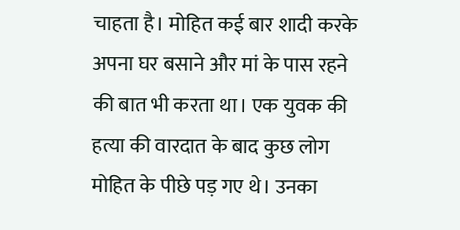चाहता है। मोहित कई बार शादी करके अपना घर बसाने और मां के पास रहने की बात भी करता था। एक युवक की हत्या की वारदात के बाद कुछ लोग मोहित के पीछे पड़ गए थे। उनका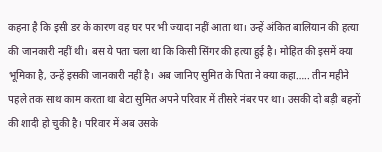कहना है कि इसी डर के कारण वह घर पर भी ज्यादा नहीं आता था। उन्हें अंकित बालियान की हत्या की जानकारी नहीं थी। बस ये पता चला था कि किसी सिंगर की हत्या हुई है। मोहित की इसमें क्या भूमिका है, उन्हें इसकी जानकारी नहीं है। अब जानिए सुमित के पिता ने क्या कहा….. तीन महीने पहले तक साथ काम करता था बेटा सुमित अपने परिवार में तीसरे नंबर पर था। उसकी दो बड़ी बहनों की शादी हो चुकी है। परिवार में अब उसके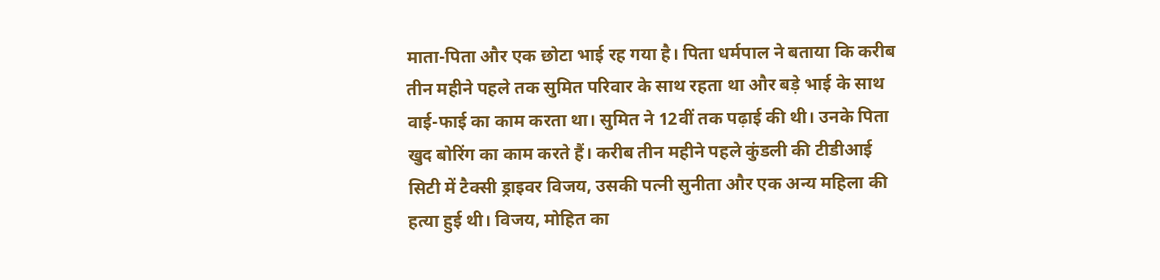माता-पिता और एक छोटा भाई रह गया है। पिता धर्मपाल ने बताया कि करीब तीन महीने पहले तक सुमित परिवार के साथ रहता था और बड़े भाई के साथ वाई-फाई का काम करता था। सुमित ने 12वीं तक पढ़ाई की थी। उनके पिता खुद बोरिंग का काम करते हैं। करीब तीन महीने पहले कुंडली की टीडीआई सिटी में टैक्सी ड्राइवर विजय, उसकी पत्नी सुनीता और एक अन्य महिला की हत्या हुई थी। विजय, मोहित का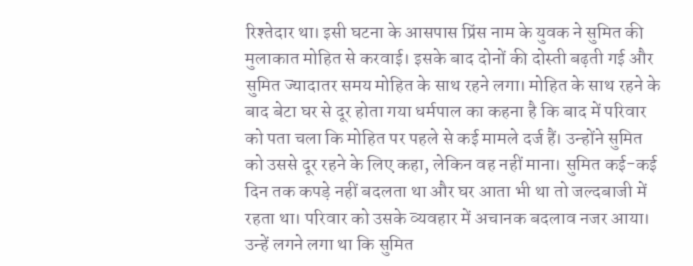रिश्तेदार था। इसी घटना के आसपास प्रिंस नाम के युवक ने सुमित की मुलाकात मोहित से करवाई। इसके बाद दोनों की दोस्ती बढ़ती गई और सुमित ज्यादातर समय मोहित के साथ रहने लगा। मोहित के साथ रहने के बाद बेटा घर से दूर होता गया धर्मपाल का कहना है कि बाद में परिवार को पता चला कि मोहित पर पहले से कई मामले दर्ज हैं। उन्होंने सुमित को उससे दूर रहने के लिए कहा, लेकिन वह नहीं माना। सुमित कई-कई दिन तक कपड़े नहीं बदलता था और घर आता भी था तो जल्दबाजी में रहता था। परिवार को उसके व्यवहार में अचानक बदलाव नजर आया। उन्हें लगने लगा था कि सुमित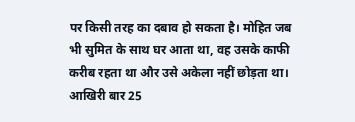पर किसी तरह का दबाव हो सकता है। मोहित जब भी सुमित के साथ घर आता था, वह उसके काफी करीब रहता था और उसे अकेला नहीं छोड़ता था। आखिरी बार 25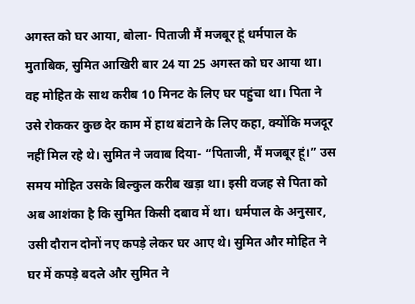अगस्त को घर आया, बोला- पिताजी मैं मजबूर हूं धर्मपाल के मुताबिक, सुमित आखिरी बार 24 या 25 अगस्त को घर आया था। वह मोहित के साथ करीब 10 मिनट के लिए घर पहुंचा था। पिता ने उसे रोककर कुछ देर काम में हाथ बंटाने के लिए कहा, क्योंकि मजदूर नहीं मिल रहे थे। सुमित ने जवाब दिया- “पिताजी, मैं मजबूर हूं।” उस समय मोहित उसके बिल्कुल करीब खड़ा था। इसी वजह से पिता को अब आशंका है कि सुमित किसी दबाव में था। धर्मपाल के अनुसार, उसी दौरान दोनों नए कपड़े लेकर घर आए थे। सुमित और मोहित ने घर में कपड़े बदले और सुमित ने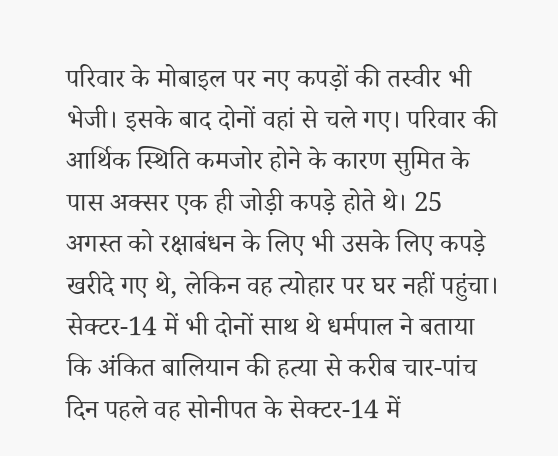परिवार के मोबाइल पर नए कपड़ों की तस्वीर भी भेजी। इसके बाद दोनों वहां से चले गए। परिवार की आर्थिक स्थिति कमजोर होने के कारण सुमित के पास अक्सर एक ही जोड़ी कपड़े होते थे। 25 अगस्त को रक्षाबंधन के लिए भी उसके लिए कपड़े खरीदे गए थे, लेकिन वह त्योहार पर घर नहीं पहुंचा। सेक्टर-14 में भी दोनों साथ थे धर्मपाल ने बताया कि अंकित बालियान की हत्या से करीब चार-पांच दिन पहले वह सोनीपत के सेक्टर-14 में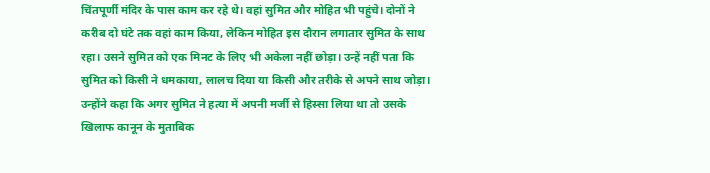चिंतपूर्णी मंदिर के पास काम कर रहे थे। वहां सुमित और मोहित भी पहुंचे। दोनों ने करीब दो घंटे तक वहां काम किया, लेकिन मोहित इस दौरान लगातार सुमित के साथ रहा। उसने सुमित को एक मिनट के लिए भी अकेला नहीं छोड़ा। उन्हें नहीं पता कि सुमित को किसी ने धमकाया, लालच दिया या किसी और तरीके से अपने साथ जोड़ा। उन्होंने कहा कि अगर सुमित ने हत्या में अपनी मर्जी से हिस्सा लिया था तो उसके खिलाफ कानून के मुताबिक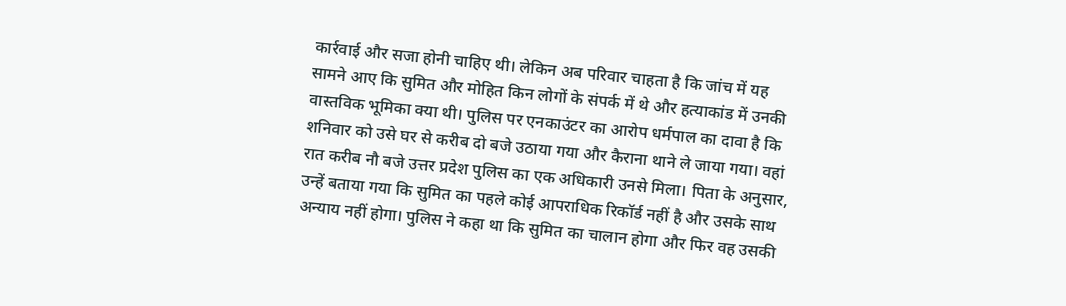कार्रवाई और सजा होनी चाहिए थी। लेकिन अब परिवार चाहता है कि जांच में यह सामने आए कि सुमित और मोहित किन लोगों के संपर्क में थे और हत्याकांड में उनकी वास्तविक भूमिका क्या थी। पुलिस पर एनकाउंटर का आरोप धर्मपाल का दावा है कि शनिवार को उसे घर से करीब दो बजे उठाया गया और कैराना थाने ले जाया गया। वहां रात करीब नौ बजे उत्तर प्रदेश पुलिस का एक अधिकारी उनसे मिला। पिता के अनुसार, उन्हें बताया गया कि सुमित का पहले कोई आपराधिक रिकॉर्ड नहीं है और उसके साथ अन्याय नहीं होगा। पुलिस ने कहा था कि सुमित का चालान होगा और फिर वह उसकी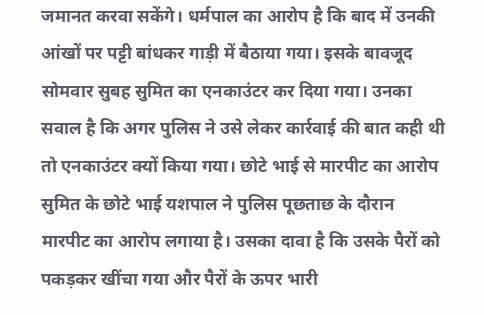जमानत करवा सकेंगे। धर्मपाल का आरोप है कि बाद में उनकी आंखों पर पट्टी बांधकर गाड़ी में बैठाया गया। इसके बावजूद सोमवार सुबह सुमित का एनकाउंटर कर दिया गया। उनका सवाल है कि अगर पुलिस ने उसे लेकर कार्रवाई की बात कही थी तो एनकाउंटर क्यों किया गया। छोटे भाई से मारपीट का आरोप सुमित के छोटे भाई यशपाल ने पुलिस पूछताछ के दौरान मारपीट का आरोप लगाया है। उसका दावा है कि उसके पैरों को पकड़कर खींचा गया और पैरों के ऊपर भारी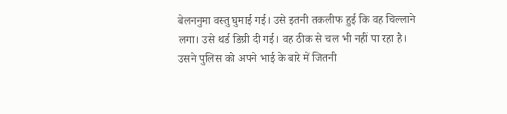बेलननुमा वस्तु घुमाई गई। उसे इतनी तकलीफ हुई कि वह चिल्लाने लगा। उसे थर्ड डिग्री दी गई। वह ठीक से चल भी नहीं पा रहा है। उसने पुलिस को अपने भाई के बारे में जितनी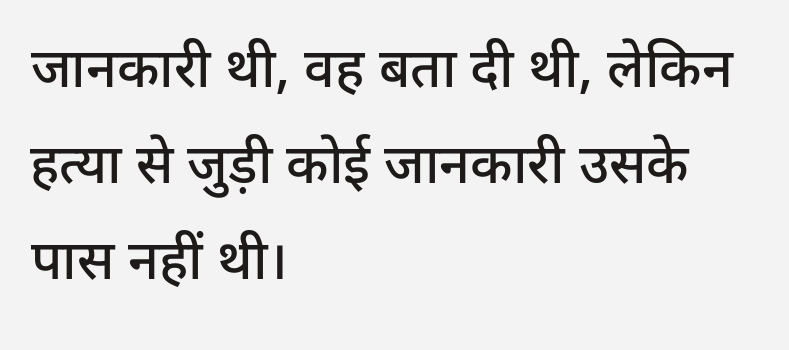जानकारी थी, वह बता दी थी, लेकिन हत्या से जुड़ी कोई जानकारी उसके पास नहीं थी।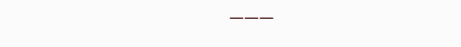———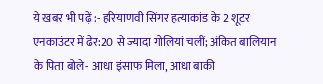ये खबर भी पढ़ें :- हरियाणवी सिंगर हत्याकांड के 2 शूटर एनकाउंटर में ढेर:20 से ज्यादा गोलियां चलीं; अंकित बालियान के पिता बोले- आधा इंसाफ मिला, आधा बाकी